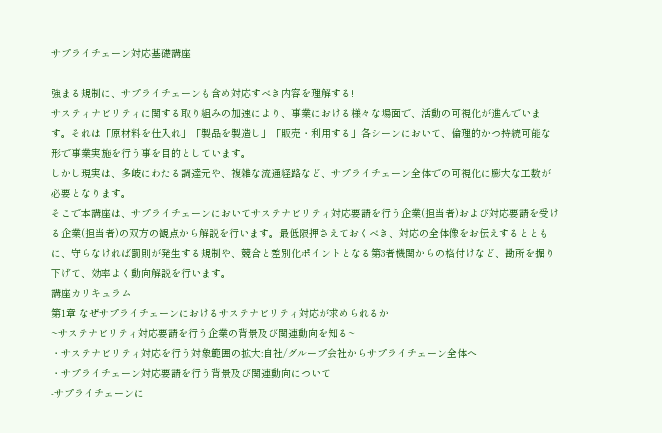サプライチェーン対応基礎講座

強まる規制に、サプライチェーンも含め対応すべき内容を理解する!
サスティナビリティに関する取り組みの加速により、事業における様々な場面で、活動の可視化が進んでいます。それは「原材料を仕入れ」「製品を製造し」「販売・利用する」各シーンにおいて、倫理的かつ持続可能な形で事業実施を行う事を目的としています。
しかし現実は、多岐にわたる調達元や、複雑な流通経路など、サプライチェーン全体での可視化に膨大な工数が必要となります。
そこで本講座は、サプライチェーンにおいてサステナビリティ対応要請を行う企業(担当者)および対応要請を受ける企業(担当者)の双方の観点から解説を行います。最低限押さえておくべき、対応の全体像をお伝えするとともに、守らなければ罰則が発生する規制や、競合と差別化ポイントとなる第3者機関からの格付けなど、勘所を掘り下げて、効率よく動向解説を行います。
講座カリキュラム
第1章 なぜサプライチェーンにおけるサステナビリティ対応が求められるか
~サステナビリティ対応要請を行う企業の背景及び関連動向を知る~
・サステナビリティ対応を行う対象範囲の拡大:自社/グループ会社からサプライチェーン全体へ
・サプライチェーン対応要請を行う背景及び関連動向について
-サプライチェーンに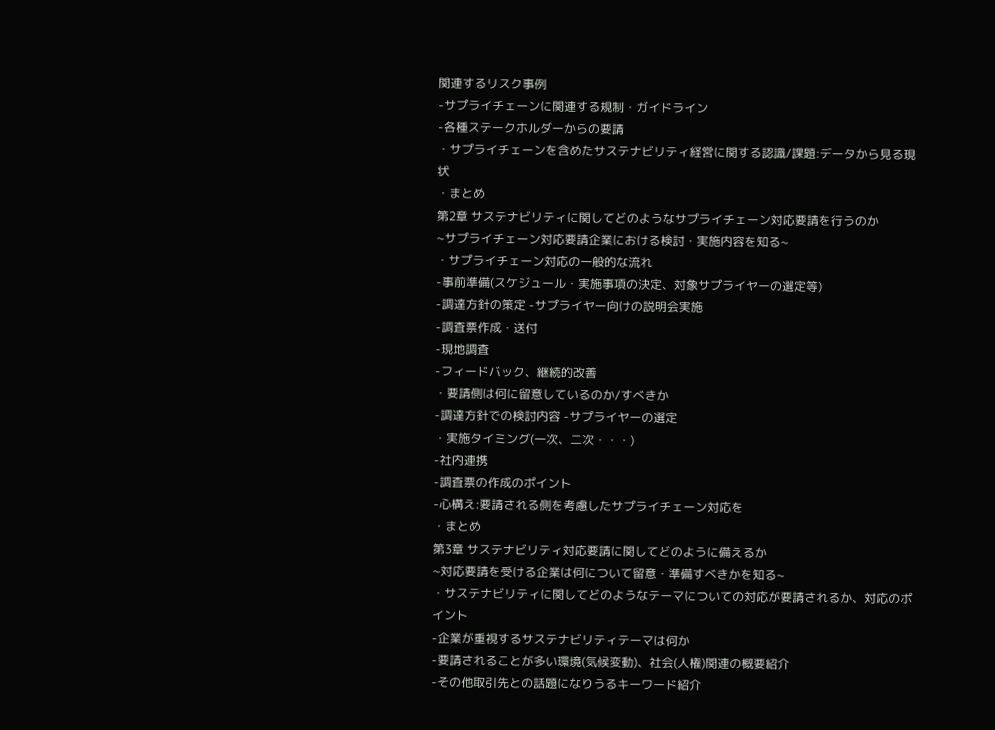関連するリスク事例
-サプライチェーンに関連する規制・ガイドライン
-各種ステークホルダーからの要請
・サプライチェーンを含めたサステナビリティ経営に関する認識/課題:データから見る現状
・まとめ
第2章 サステナビリティに関してどのようなサプライチェーン対応要請を行うのか
~サプライチェーン対応要請企業における検討・実施内容を知る~
・サプライチェーン対応の一般的な流れ
-事前準備(スケジュール・実施事項の決定、対象サプライヤーの選定等)
-調達方針の策定 -サプライヤー向けの説明会実施
-調査票作成・送付
-現地調査
-フィードバック、継続的改善
・要請側は何に留意しているのか/すべきか
-調達方針での検討内容 -サプライヤーの選定
・実施タイミング(一次、二次・・・)
-社内連携
-調査票の作成のポイント
-心構え:要請される側を考慮したサプライチェーン対応を
・まとめ
第3章 サステナビリティ対応要請に関してどのように備えるか
~対応要請を受ける企業は何について留意・準備すべきかを知る~
・サステナビリティに関してどのようなテーマについての対応が要請されるか、対応のポイント
-企業が重視するサステナビリティテーマは何か
-要請されることが多い環境(気候変動)、社会(人権)関連の概要紹介
-その他取引先との話題になりうるキーワード紹介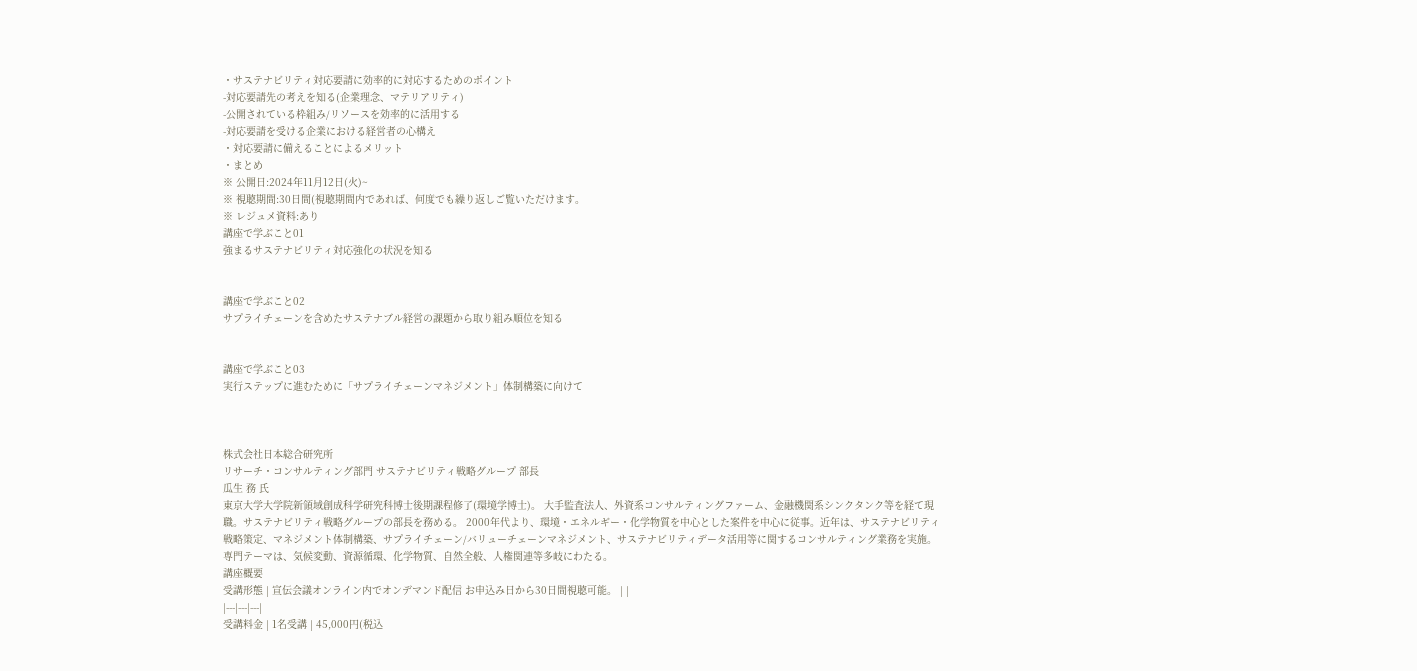・サステナビリティ対応要請に効率的に対応するためのポイント
-対応要請先の考えを知る(企業理念、マテリアリティ)
-公開されている枠組み/リソースを効率的に活用する
-対応要請を受ける企業における経営者の心構え
・対応要請に備えることによるメリット
・まとめ
※ 公開日:2024年11月12日(火)~
※ 視聴期間:30日間(視聴期間内であれば、何度でも繰り返しご覧いただけます。
※ レジュメ資料:あり
講座で学ぶこと01
強まるサステナビリティ対応強化の状況を知る


講座で学ぶこと02
サプライチェーンを含めたサステナブル経営の課題から取り組み順位を知る


講座で学ぶこと03
実行ステップに進むために「サプライチェーンマネジメント」体制構築に向けて



株式会社日本総合研究所
リサーチ・コンサルティング部門 サステナビリティ戦略グループ 部長
瓜生 務 氏
東京大学大学院新領域創成科学研究科博士後期課程修了(環境学博士)。 大手監査法人、外資系コンサルティングファーム、金融機関系シンクタンク等を経て現職。サステナビリティ戦略グループの部長を務める。 2000年代より、環境・エネルギー・化学物質を中心とした案件を中心に従事。近年は、サステナビリティ戦略策定、マネジメント体制構築、サプライチェーン/バリューチェーンマネジメント、サステナビリティデータ活用等に関するコンサルティング業務を実施。 専門テーマは、気候変動、資源循環、化学物質、自然全般、人権関連等多岐にわたる。
講座概要
受講形態 | 宣伝会議オンライン内でオンデマンド配信 お申込み日から30日間視聴可能。 | |
|---|---|---|
受講料金 | 1名受講 | 45,000円(税込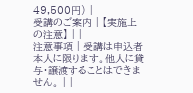49,500円) |
受講のご案内 | 【実施上の注意】 | |
注意事項 | 受講は申込者本人に限ります。他人に貸与・譲渡することはできません。 | |